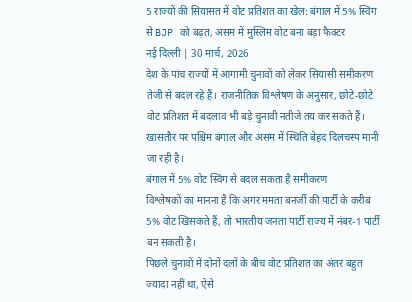5 राज्यों की सियासत में वोट प्रतिशत का खेल: बंगाल में 5% स्विंग से BJP को बढ़त, असम में मुस्लिम वोट बना बड़ा फैक्टर
नई दिल्ली | 30 मार्च, 2026
देश के पांच राज्यों में आगामी चुनावों को लेकर सियासी समीकरण तेजी से बदल रहे हैं। राजनीतिक विश्लेषण के अनुसार, छोटे-छोटे वोट प्रतिशत में बदलाव भी बड़े चुनावी नतीजे तय कर सकते हैं। खासतौर पर पश्चिम बंगाल और असम में स्थिति बेहद दिलचस्प मानी जा रही है।
बंगाल में 5% वोट स्विंग से बदल सकता है समीकरण
विश्लेषकों का मानना है कि अगर ममता बनर्जी की पार्टी के करीब 5% वोट खिसकते हैं, तो भारतीय जनता पार्टी राज्य में नंबर-1 पार्टी बन सकती है।
पिछले चुनावों में दोनों दलों के बीच वोट प्रतिशत का अंतर बहुत ज्यादा नहीं था, ऐसे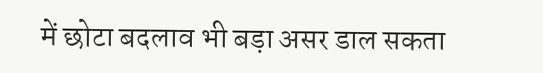में छोटा बदलाव भी बड़ा असर डाल सकता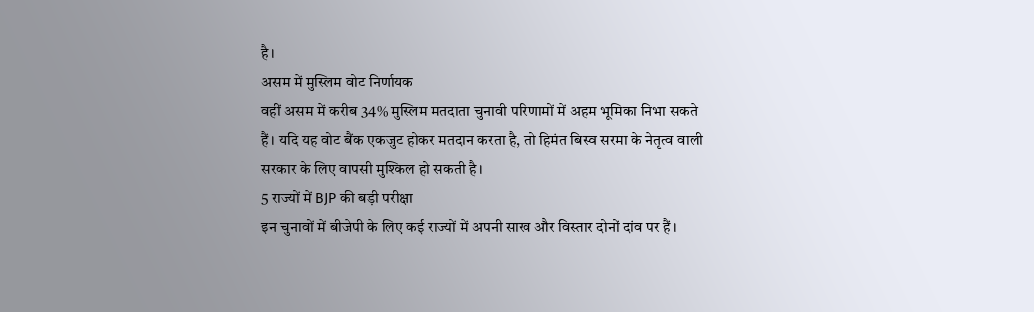है।
असम में मुस्लिम वोट निर्णायक
वहीं असम में करीब 34% मुस्लिम मतदाता चुनावी परिणामों में अहम भूमिका निभा सकते हैं। यदि यह वोट बैंक एकजुट होकर मतदान करता है, तो हिमंत बिस्व सरमा के नेतृत्व वाली सरकार के लिए वापसी मुश्किल हो सकती है।
5 राज्यों में BJP की बड़ी परीक्षा
इन चुनावों में बीजेपी के लिए कई राज्यों में अपनी साख और विस्तार दोनों दांव पर हैं।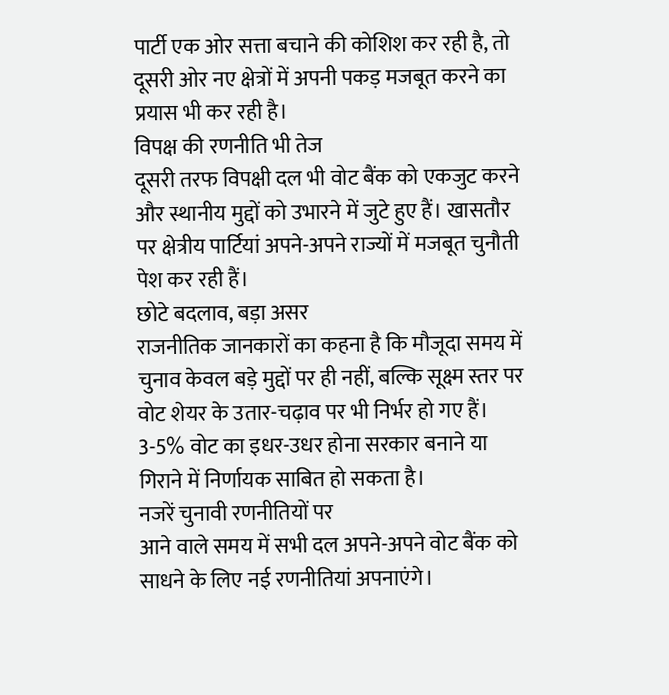पार्टी एक ओर सत्ता बचाने की कोशिश कर रही है, तो दूसरी ओर नए क्षेत्रों में अपनी पकड़ मजबूत करने का प्रयास भी कर रही है।
विपक्ष की रणनीति भी तेज
दूसरी तरफ विपक्षी दल भी वोट बैंक को एकजुट करने और स्थानीय मुद्दों को उभारने में जुटे हुए हैं। खासतौर पर क्षेत्रीय पार्टियां अपने-अपने राज्यों में मजबूत चुनौती पेश कर रही हैं।
छोटे बदलाव, बड़ा असर
राजनीतिक जानकारों का कहना है कि मौजूदा समय में चुनाव केवल बड़े मुद्दों पर ही नहीं, बल्कि सूक्ष्म स्तर पर वोट शेयर के उतार-चढ़ाव पर भी निर्भर हो गए हैं। 3-5% वोट का इधर-उधर होना सरकार बनाने या गिराने में निर्णायक साबित हो सकता है।
नजरें चुनावी रणनीतियों पर
आने वाले समय में सभी दल अपने-अपने वोट बैंक को साधने के लिए नई रणनीतियां अपनाएंगे।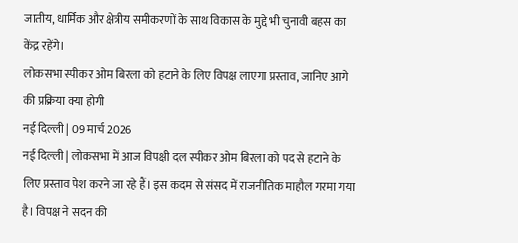जातीय, धार्मिक और क्षेत्रीय समीकरणों के साथ विकास के मुद्दे भी चुनावी बहस का केंद्र रहेंगे।
लोकसभा स्पीकर ओम बिरला को हटाने के लिए विपक्ष लाएगा प्रस्ताव, जानिए आगे की प्रक्रिया क्या होगी
नई दिल्ली | 09 मार्च 2026
नई दिल्ली | लोकसभा में आज विपक्षी दल स्पीकर ओम बिरला को पद से हटाने के लिए प्रस्ताव पेश करने जा रहे हैं। इस कदम से संसद में राजनीतिक माहौल गरमा गया है। विपक्ष ने सदन की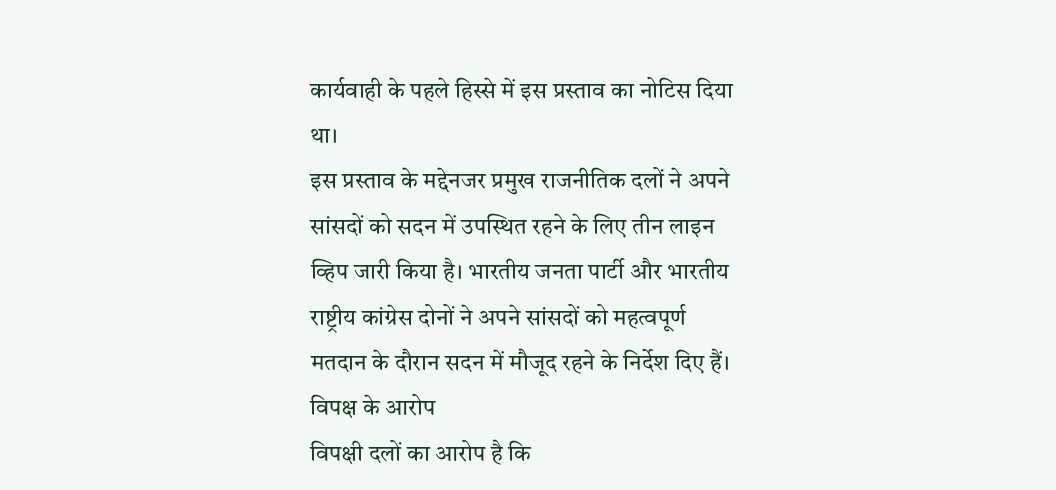कार्यवाही के पहले हिस्से में इस प्रस्ताव का नोटिस दिया था।
इस प्रस्ताव के मद्देनजर प्रमुख राजनीतिक दलों ने अपने सांसदों को सदन में उपस्थित रहने के लिए तीन लाइन व्हिप जारी किया है। भारतीय जनता पार्टी और भारतीय राष्ट्रीय कांग्रेस दोनों ने अपने सांसदों को महत्वपूर्ण मतदान के दौरान सदन में मौजूद रहने के निर्देश दिए हैं।
विपक्ष के आरोप
विपक्षी दलों का आरोप है कि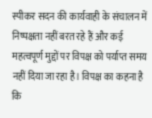स्पीकर सदन की कार्यवाही के संचालन में निष्पक्षता नहीं बरत रहे हैं और कई महत्वपूर्ण मुद्दों पर विपक्ष को पर्याप्त समय नहीं दिया जा रहा है। विपक्ष का कहना है कि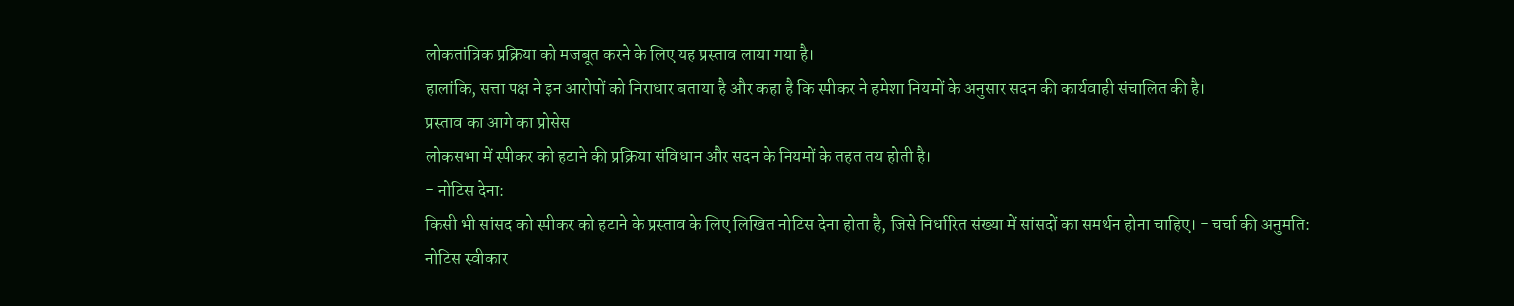लोकतांत्रिक प्रक्रिया को मजबूत करने के लिए यह प्रस्ताव लाया गया है।
हालांकि, सत्ता पक्ष ने इन आरोपों को निराधार बताया है और कहा है कि स्पीकर ने हमेशा नियमों के अनुसार सदन की कार्यवाही संचालित की है।
प्रस्ताव का आगे का प्रोसेस
लोकसभा में स्पीकर को हटाने की प्रक्रिया संविधान और सदन के नियमों के तहत तय होती है।
- नोटिस देना:
किसी भी सांसद को स्पीकर को हटाने के प्रस्ताव के लिए लिखित नोटिस देना होता है, जिसे निर्धारित संख्या में सांसदों का समर्थन होना चाहिए। - चर्चा की अनुमति:
नोटिस स्वीकार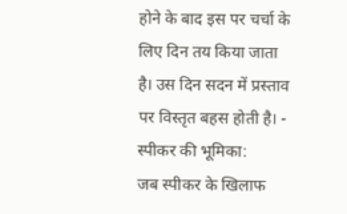होने के बाद इस पर चर्चा के लिए दिन तय किया जाता है। उस दिन सदन में प्रस्ताव पर विस्तृत बहस होती है। - स्पीकर की भूमिका:
जब स्पीकर के खिलाफ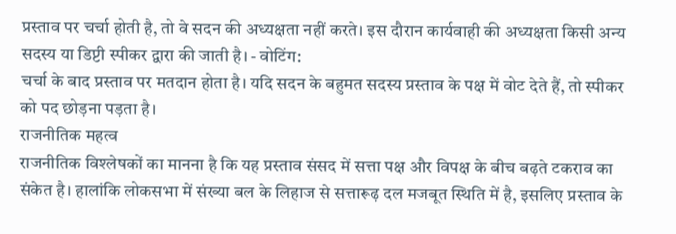प्रस्ताव पर चर्चा होती है, तो वे सदन की अध्यक्षता नहीं करते। इस दौरान कार्यवाही की अध्यक्षता किसी अन्य सदस्य या डिप्टी स्पीकर द्वारा की जाती है। - वोटिंग:
चर्चा के बाद प्रस्ताव पर मतदान होता है। यदि सदन के बहुमत सदस्य प्रस्ताव के पक्ष में वोट देते हैं, तो स्पीकर को पद छोड़ना पड़ता है।
राजनीतिक महत्व
राजनीतिक विश्लेषकों का मानना है कि यह प्रस्ताव संसद में सत्ता पक्ष और विपक्ष के बीच बढ़ते टकराव का संकेत है। हालांकि लोकसभा में संख्या बल के लिहाज से सत्तारूढ़ दल मजबूत स्थिति में है, इसलिए प्रस्ताव के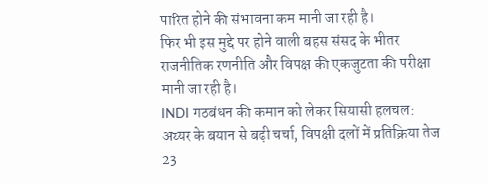पारित होने की संभावना कम मानी जा रही है।
फिर भी इस मुद्दे पर होने वाली बहस संसद के भीतर राजनीतिक रणनीति और विपक्ष की एकजुटता की परीक्षा मानी जा रही है।
INDI गठबंधन की कमान को लेकर सियासी हलचल: अय्यर के बयान से बढ़ी चर्चा, विपक्षी दलों में प्रतिक्रिया तेज
23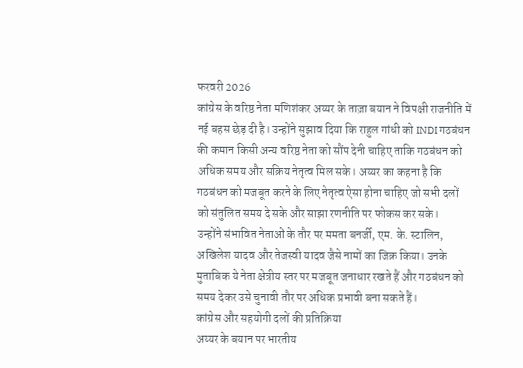फरवरी 2026
कांग्रेस के वरिष्ठ नेता मणिशंकर अय्यर के ताज़ा बयान ने विपक्षी राजनीति में नई बहस छेड़ दी है। उन्होंने सुझाव दिया कि राहुल गांधी को INDI गठबंधन की कमान किसी अन्य वरिष्ठ नेता को सौंप देनी चाहिए ताकि गठबंधन को अधिक समय और सक्रिय नेतृत्व मिल सके। अय्यर का कहना है कि गठबंधन को मजबूत करने के लिए नेतृत्व ऐसा होना चाहिए जो सभी दलों को संतुलित समय दे सके और साझा रणनीति पर फोकस कर सके।
उन्होंने संभावित नेताओं के तौर पर ममता बनर्जी, एम. के. स्टालिन, अखिलेश यादव और तेजस्वी यादव जैसे नामों का जिक्र किया। उनके मुताबिक ये नेता क्षेत्रीय स्तर पर मजबूत जनाधार रखते हैं और गठबंधन को समय देकर उसे चुनावी तौर पर अधिक प्रभावी बना सकते हैं।
कांग्रेस और सहयोगी दलों की प्रतिक्रिया
अय्यर के बयान पर भारतीय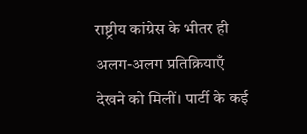राष्ट्रीय कांग्रेस के भीतर ही अलग-अलग प्रतिक्रियाएँ देखने को मिलीं। पार्टी के कई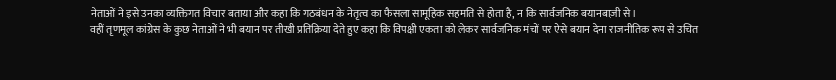नेताओं ने इसे उनका व्यक्तिगत विचार बताया और कहा कि गठबंधन के नेतृत्व का फैसला सामूहिक सहमति से होता है, न कि सार्वजनिक बयानबाज़ी से।
वहीं तृणमूल कांग्रेस के कुछ नेताओं ने भी बयान पर तीखी प्रतिक्रिया देते हुए कहा कि विपक्षी एकता को लेकर सार्वजनिक मंचों पर ऐसे बयान देना राजनीतिक रूप से उचित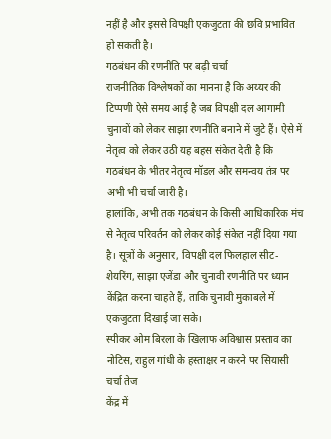नहीं है और इससे विपक्षी एकजुटता की छवि प्रभावित हो सकती है।
गठबंधन की रणनीति पर बढ़ी चर्चा
राजनीतिक विश्लेषकों का मानना है कि अय्यर की टिप्पणी ऐसे समय आई है जब विपक्षी दल आगामी चुनावों को लेकर साझा रणनीति बनाने में जुटे हैं। ऐसे में नेतृत्व को लेकर उठी यह बहस संकेत देती है कि गठबंधन के भीतर नेतृत्व मॉडल और समन्वय तंत्र पर अभी भी चर्चा जारी है।
हालांकि, अभी तक गठबंधन के किसी आधिकारिक मंच से नेतृत्व परिवर्तन को लेकर कोई संकेत नहीं दिया गया है। सूत्रों के अनुसार, विपक्षी दल फिलहाल सीट-शेयरिंग, साझा एजेंडा और चुनावी रणनीति पर ध्यान केंद्रित करना चाहते हैं, ताकि चुनावी मुकाबले में एकजुटता दिखाई जा सके।
स्पीकर ओम बिरला के खिलाफ अविश्वास प्रस्ताव का नोटिस, राहुल गांधी के हस्ताक्षर न करने पर सियासी चर्चा तेज
केंद्र में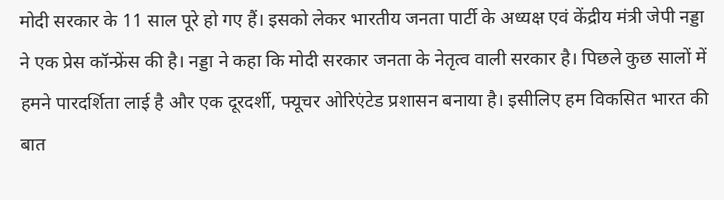मोदी सरकार के 11 साल पूरे हो गए हैं। इसको लेकर भारतीय जनता पार्टी के अध्यक्ष एवं केंद्रीय मंत्री जेपी नड्डा ने एक प्रेस कॉन्फ्रेंस की है। नड्डा ने कहा कि मोदी सरकार जनता के नेतृत्व वाली सरकार है। पिछले कुछ सालों में हमने पारदर्शिता लाई है और एक दूरदर्शी, फ्यूचर ओरिएंटेड प्रशासन बनाया है। इसीलिए हम विकसित भारत की बात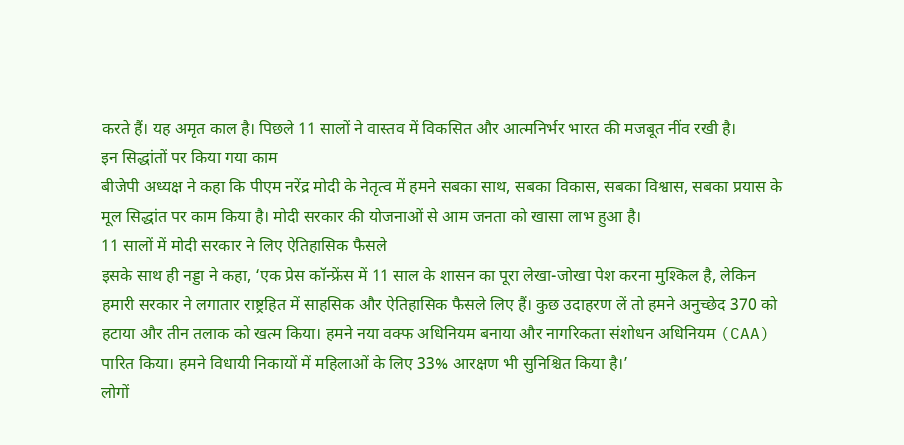करते हैं। यह अमृत काल है। पिछले 11 सालों ने वास्तव में विकसित और आत्मनिर्भर भारत की मजबूत नींव रखी है।
इन सिद्धांतों पर किया गया काम
बीजेपी अध्यक्ष ने कहा कि पीएम नरेंद्र मोदी के नेतृत्व में हमने सबका साथ, सबका विकास, सबका विश्वास, सबका प्रयास के मूल सिद्धांत पर काम किया है। मोदी सरकार की योजनाओं से आम जनता को खासा लाभ हुआ है।
11 सालों में मोदी सरकार ने लिए ऐतिहासिक फैसले
इसके साथ ही नड्डा ने कहा, ‘एक प्रेस कॉन्फ्रेंस में 11 साल के शासन का पूरा लेखा-जोखा पेश करना मुश्किल है, लेकिन हमारी सरकार ने लगातार राष्ट्रहित में साहसिक और ऐतिहासिक फैसले लिए हैं। कुछ उदाहरण लें तो हमने अनुच्छेद 370 को हटाया और तीन तलाक को खत्म किया। हमने नया वक्फ अधिनियम बनाया और नागरिकता संशोधन अधिनियम (CAA) पारित किया। हमने विधायी निकायों में महिलाओं के लिए 33% आरक्षण भी सुनिश्चित किया है।’
लोगों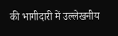की भागीदारी में उल्लेखनीय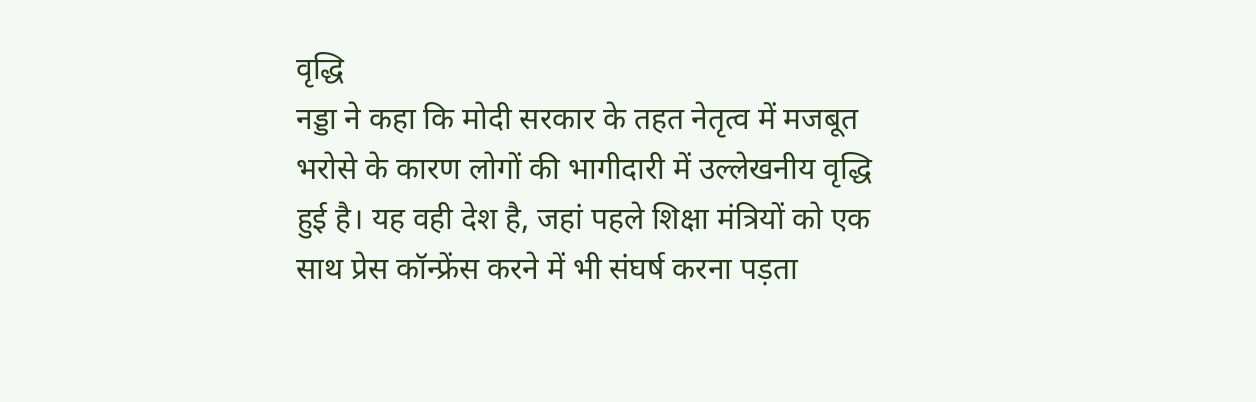वृद्धि
नड्डा ने कहा कि मोदी सरकार के तहत नेतृत्व में मजबूत भरोसे के कारण लोगों की भागीदारी में उल्लेखनीय वृद्धि हुई है। यह वही देश है, जहां पहले शिक्षा मंत्रियों को एक साथ प्रेस कॉन्फ्रेंस करने में भी संघर्ष करना पड़ता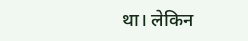था। लेकिन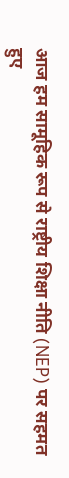आज हम सामूहिक रूप से राष्ट्रीय शिक्षा नीति (NEP) पर सहमत हुए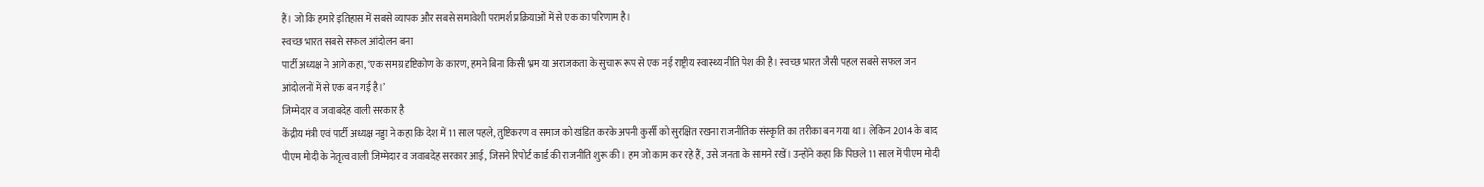हैं। जो कि हमारे इतिहास में सबसे व्यापक और सबसे समावेशी परामर्श प्रक्रियाओं में से एक का परिणाम है।
स्वच्छ भारत सबसे सफल आंदोलन बना
पार्टी अध्यक्ष ने आगे कहा, ‘एक समग्र दृष्टिकोण के कारण, हमने बिना किसी भ्रम या अराजकता के सुचारू रूप से एक नई राष्ट्रीय स्वास्थ्य नीति पेश की है। स्वच्छ भारत जैसी पहल सबसे सफल जन आंदोलनों में से एक बन गई है।’
जिम्मेदार व जवाबदेह वाली सरकार है
केंद्रीय मंत्री एवं पार्टी अध्यक्ष नड्डा ने कहा कि देश में 11 साल पहले, तुष्टिकरण व समाज को खंडित करके अपनी कुर्सी को सुरक्षित रखना राजनीतिक संस्कृति का तरीका बन गया था। लेकिन 2014 के बाद पीएम मोदी के नेतृत्व वाली जिम्मेदार व जवाबदेह सरकार आई, जिसने रिपोर्ट कार्ड की राजनीति शुरू की। हम जो काम कर रहे हैं, उसे जनता के सामने रखें। उन्होंने कहा कि पिछले 11 साल में पीएम मोदी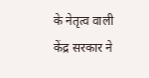के नेतृत्व वाली केंद्र सरकार ने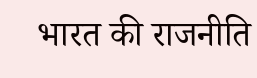भारत की राजनीति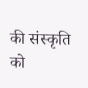की संस्कृति को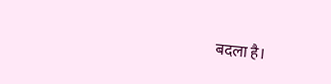बदला है।